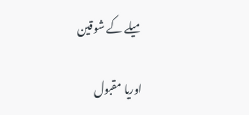میلے کے شوقین

اوریا مقبول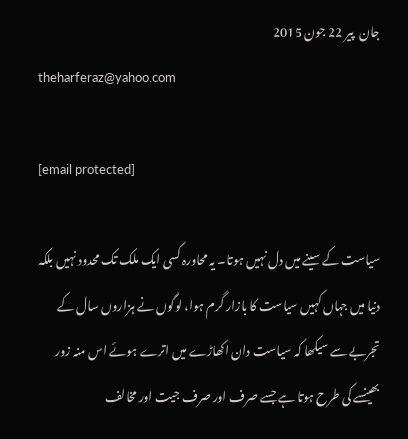جان  پير 22 جون 2015
theharferaz@yahoo.com

[email protected]

سیاست کے سینے میں دل نہیں ہوتا۔ یہ محاورہ کسی ایک ملک تک محدود نہیں بلکہ دنیا میں جہاں کہیں سیاست کا بازار گرم ہوا، لوگوں نے ہزاروں سال کے تجربے سے سیکھا کہ سیاست دان اکھاڑے میں اترے ہوئے اس منہ زور بھینسے کی طرح ہوتا ہے جسے صرف اور صرف جیت اور مخالف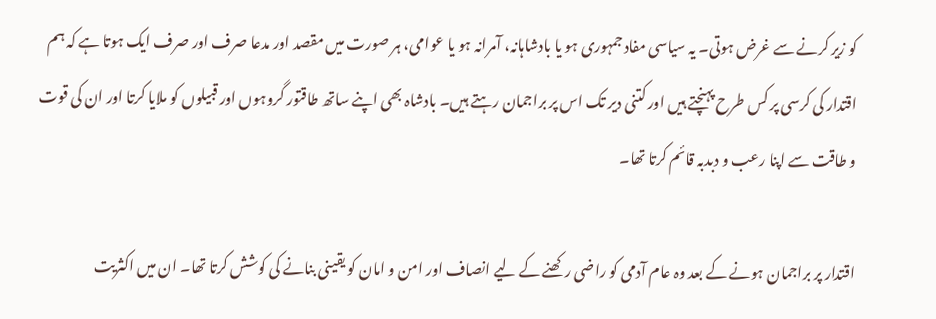کو زیر کرنے سے غرض ہوتی۔ یہ سیاسی مفاد جمہوری ہو یا بادشاہانہ، آمرانہ ہو یا عوامی، ہر صورت میں مقصد اور مدعا صرف اور صرف ایک ہوتا ہے کہ ہم اقتدار کی کرسی پر کس طرح پہنچتے ہیں اور کتنی دیر تک اس پر براجمان رہتے ہیں۔ بادشاہ بھی اپنے ساتھ طاقتور گروہوں اور قبیلوں کو ملایا کرتا اور ان کی قوت و طاقت سے اپنا رعب و دبدبہ قائم کرتا تھا۔

اقتدار پر براجمان ہونے کے بعد وہ عام آدمی کو راضی رکھنے کے لیے انصاف اور امن و امان کو یقینی بنانے کی کوشش کرتا تھا۔ ان میں اکثریت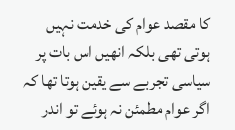کا مقصد عوام کی خدمت نہیں ہوتی تھی بلکہ انھیں اس بات پر سیاسی تجربے سے یقین ہوتا تھا کہ اگر عوام مطمئن نہ ہوئے تو اندر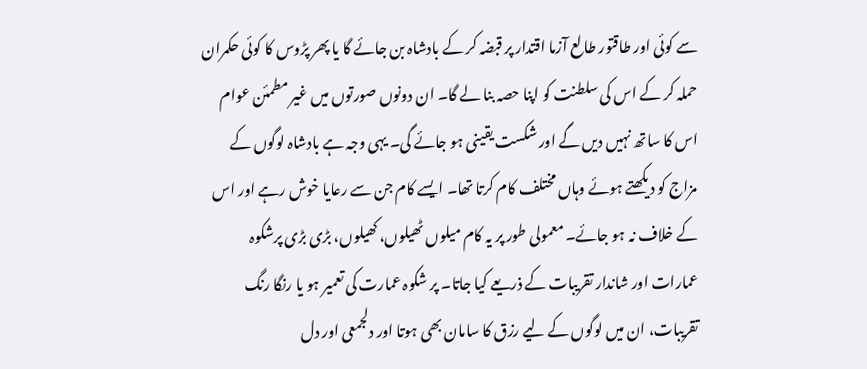سے کوئی اور طاقتور طالع آزما اقتدار پر قبضہ کر کے بادشاہ بن جائے گا یا پھر پڑوس کا کوئی حکمران حملہ کر کے اس کی سلطنت کو اپنا حصہ بنا لے گا۔ ان دونوں صورتوں میں غیر مطمئن عوام اس کا ساتھ نہیں دیں گے اور شکست یقینی ہو جائے گی۔ یہی وجہ ہے بادشاہ لوگوں کے مزاج کو دیکھتے ہوئے وہاں مختلف کام کرتا تھا۔ ایسے کام جن سے رعایا خوش رہے اور اس کے خلاف نہ ہو جائے۔ معمولی طور پر یہ کام میلوں ٹھیلوں، کھیلوں، بڑی بڑی پرشکوہ عمارات اور شاندار تقریبات کے ذریعے کیا جاتا۔ پر شکوہ عمارت کی تعمیر ہو یا رنگا رنگ تقریبات، ان میں لوگوں کے لیے رزق کا سامان بھی ہوتا اور دلجمعی اور دل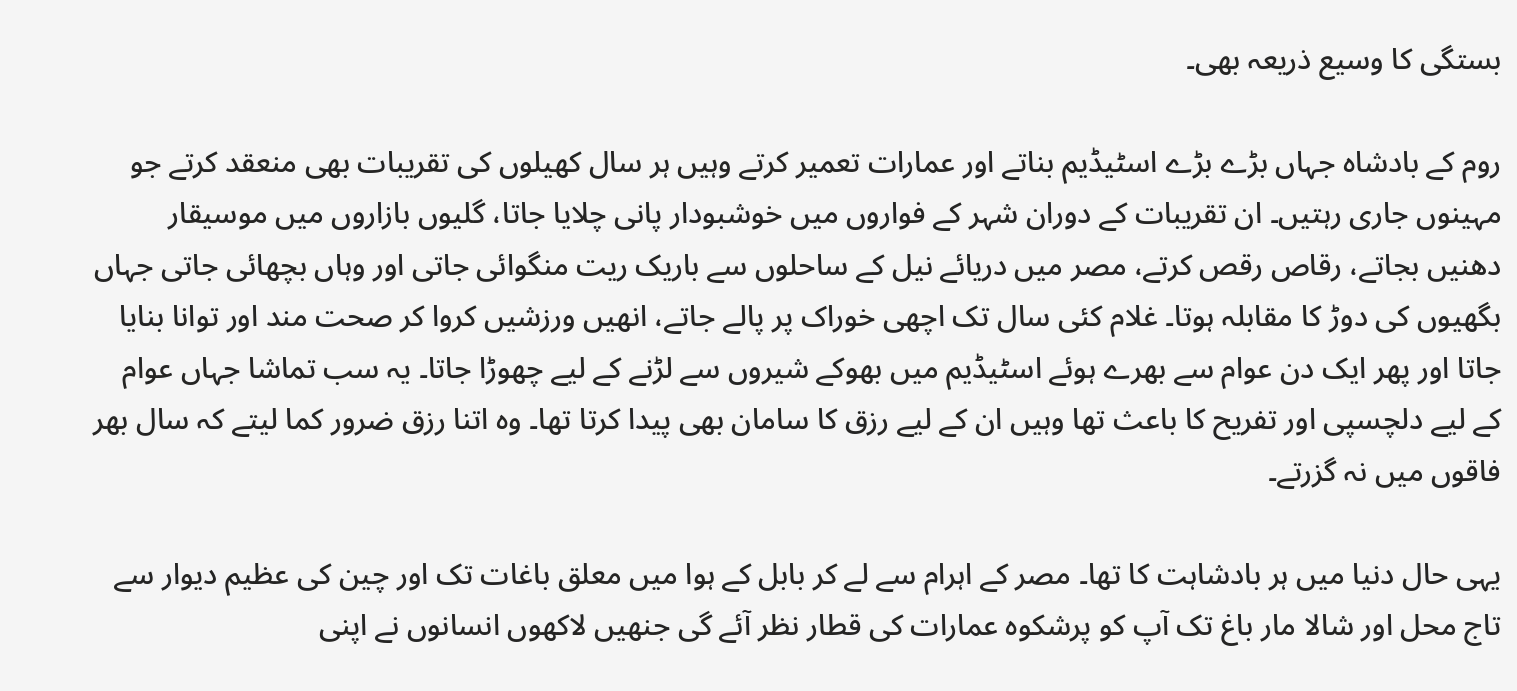بستگی کا وسیع ذریعہ بھی۔

روم کے بادشاہ جہاں بڑے بڑے اسٹیڈیم بناتے اور عمارات تعمیر کرتے وہیں ہر سال کھیلوں کی تقریبات بھی منعقد کرتے جو مہینوں جاری رہتیں۔ ان تقریبات کے دوران شہر کے فواروں میں خوشبودار پانی چلایا جاتا، گلیوں بازاروں میں موسیقار دھنیں بجاتے، رقاص رقص کرتے، مصر میں دریائے نیل کے ساحلوں سے باریک ریت منگوائی جاتی اور وہاں بچھائی جاتی جہاں بگھیوں کی دوڑ کا مقابلہ ہوتا۔ غلام کئی سال تک اچھی خوراک پر پالے جاتے، انھیں ورزشیں کروا کر صحت مند اور توانا بنایا جاتا اور پھر ایک دن عوام سے بھرے ہوئے اسٹیڈیم میں بھوکے شیروں سے لڑنے کے لیے چھوڑا جاتا۔ یہ سب تماشا جہاں عوام کے لیے دلچسپی اور تفریح کا باعث تھا وہیں ان کے لیے رزق کا سامان بھی پیدا کرتا تھا۔ وہ اتنا رزق ضرور کما لیتے کہ سال بھر فاقوں میں نہ گزرتے۔

یہی حال دنیا میں ہر بادشاہت کا تھا۔ مصر کے اہرام سے لے کر بابل کے ہوا میں معلق باغات تک اور چین کی عظیم دیوار سے تاج محل اور شالا مار باغ تک آپ کو پرشکوہ عمارات کی قطار نظر آئے گی جنھیں لاکھوں انسانوں نے اپنی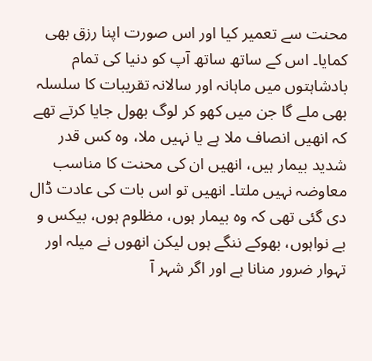محنت سے تعمیر کیا اور اس صورت اپنا رزق بھی کمایا۔ اس کے ساتھ ساتھ آپ کو دنیا کی تمام بادشاہتوں میں ماہانہ اور سالانہ تقریبات کا سلسلہ بھی ملے گا جن میں کھو کر لوگ بھول جایا کرتے تھے کہ انھیں انصاف ملا ہے یا نہیں ملا، وہ کس قدر شدید بیمار ہیں، انھیں ان کی محنت کا مناسب معاوضہ نہیں ملتا۔ انھیں تو اس بات کی عادت ڈال دی گئی تھی کہ وہ بیمار ہوں، مظلوم ہوں، بیکس و بے نواہوں، بھوکے ننگے ہوں لیکن انھوں نے میلہ اور تہوار ضرور منانا ہے اور اگر شہر آ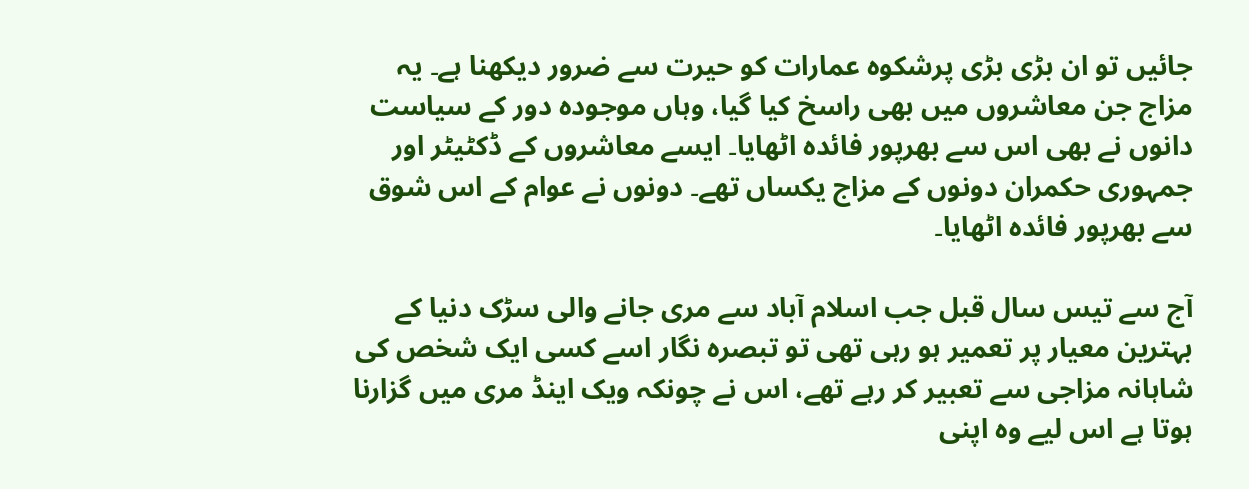جائیں تو ان بڑی بڑی پرشکوہ عمارات کو حیرت سے ضرور دیکھنا ہے۔ یہ مزاج جن معاشروں میں بھی راسخ کیا گیا، وہاں موجودہ دور کے سیاست دانوں نے بھی اس سے بھرپور فائدہ اٹھایا۔ ایسے معاشروں کے ڈکٹیٹر اور جمہوری حکمران دونوں کے مزاج یکساں تھے۔ دونوں نے عوام کے اس شوق سے بھرپور فائدہ اٹھایا۔

آج سے تیس سال قبل جب اسلام آباد سے مری جانے والی سڑک دنیا کے بہترین معیار پر تعمیر ہو رہی تھی تو تبصرہ نگار اسے کسی ایک شخص کی شاہانہ مزاجی سے تعبیر کر رہے تھے، اس نے چونکہ ویک اینڈ مری میں گزارنا ہوتا ہے اس لیے وہ اپنی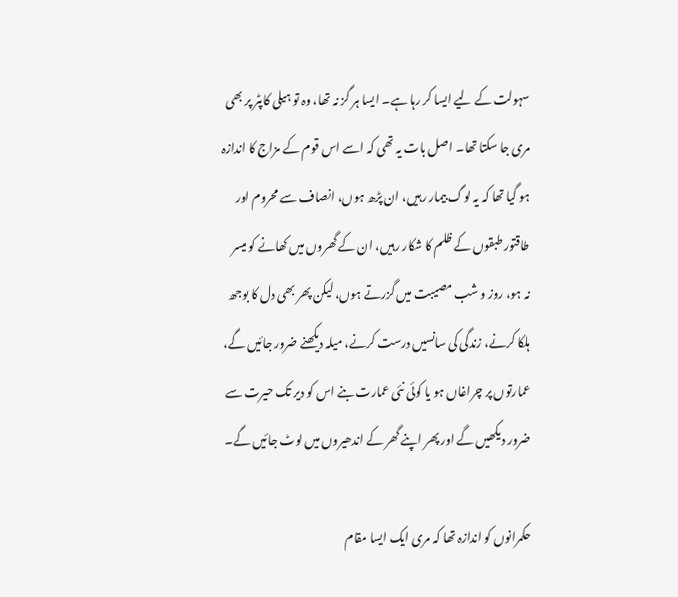سہولت کے لیے ایسا کر رہا ہے۔ ایسا ہر گز نہ تھا، وہ تو ہیلی کاپٹر پر بھی مری جا سکتا تھا۔ اصل بات یہ تھی کہ اسے اس قوم کے مزاج کا اندازہ ہو گیا تھا کہ یہ لوگ بیمار رہیں، ان پڑھ ہوں، انصاف سے محروم اور طاقتور طبقوں کے ظلم کا شکار رہیں، ان کے گھروں میں کھانے کو میسر نہ ہو، روز و شب مصیبت میں گزرتے ہوں، لیکن پھر بھی دل کا بوجھ ہلکا کرنے، زندگی کی سانسیں درست کرنے، میلہ دیکھنے ضرور جائیں گے، عمارتوں پر چراغاں ہو یا کوئی نئی عمارت بنے اس کو دیر تک حیرت سے ضرور دیکھیں گے اور پھر اپنے گھر کے اندھیروں میں لوٹ جائیں گے۔

حکمرانوں کو اندازہ تھا کہ مری ایک ایسا مقام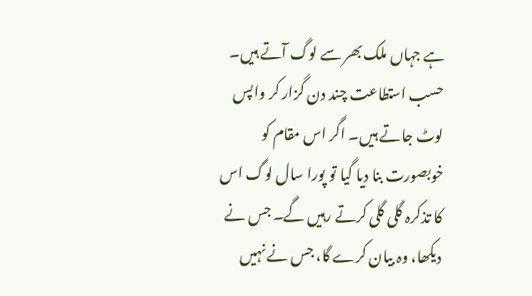ہے جہاں ملک بھر سے لوگ آتے ہیں۔ حسب استطاعت چند دن گزار کر واپس لوٹ جاتے ہیں۔ اگر اس مقام کو خوبصورت بنا دیا گیا تو پورا سال لوگ اس کا تذکرہ گلی گلی کرتے رہیں گے۔ جس نے دیکھا، وہ بیان کرے گا، جس نے نہیں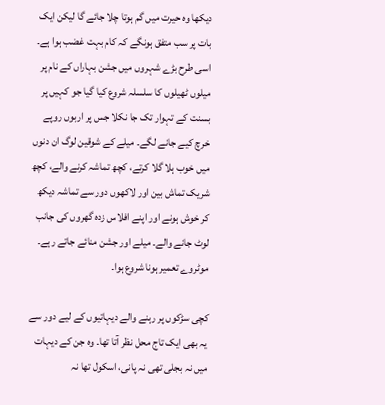دیکھا وہ حیرت میں گم ہوتا چلا جائے گا لیکن ایک بات پر سب متفق ہونگے کہ کام بہت غضب ہوا ہے۔ اسی طرح بڑے شہروں میں جشن بہاراں کے نام پر میلوں ٹھیلوں کا سلسلہ شروع کیا گیا جو کہیں پر بسنت کے تہوار تک جا نکلا جس پر اربوں روپے خرچ کیے جانے لگے۔ میلے کے شوقین لوگ ان دنوں میں خوب ہلا گلا کرتے، کچھ تماشہ کرنے والے، کچھ شریک تماش بین اور لاکھوں دور سے تماشہ دیکھ کر خوش ہونے اور اپنے افلاس زدہ گھروں کی جانب لوٹ جانے والے۔ میلے اور جشن منائے جاتے رہے۔ موٹروے تعمیر ہونا شروع ہوا۔

کچی سڑکوں پر رہنے والے دیہاتیوں کے لیے دور سے یہ بھی ایک تاج محل نظر آتا تھا۔ وہ جن کے دیہات میں نہ بجلی تھی نہ پانی، اسکول تھا نہ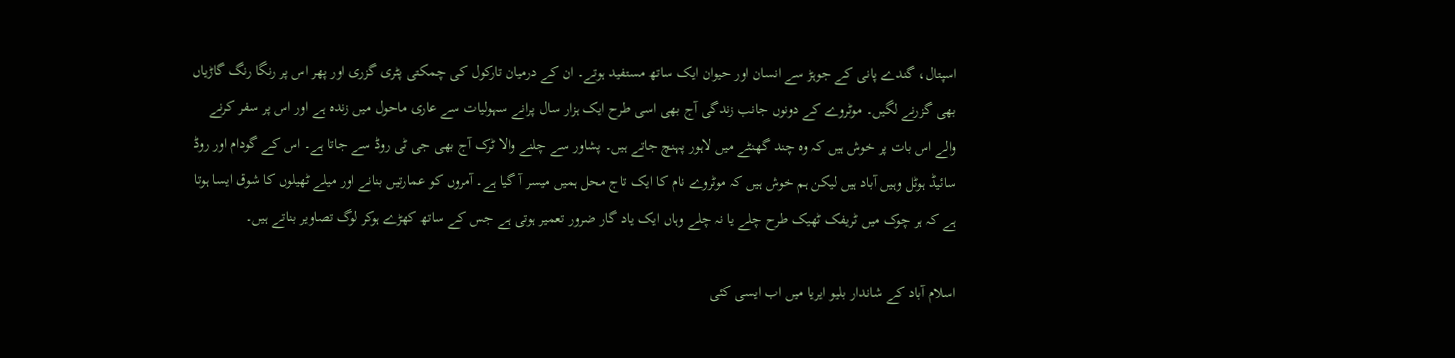اسپتال، گندے پانی کے جوہڑ سے انسان اور حیوان ایک ساتھ مستفید ہوتے۔ ان کے درمیان تارکول کی چمکتی پٹری گزری اور پھر اس پر رنگا رنگ گاڑیاں بھی گزرنے لگیں۔ موٹروے کے دونوں جانب زندگی آج بھی اسی طرح ایک ہزار سال پرانے سہولیات سے عاری ماحول میں زندہ ہے اور اس پر سفر کرنے والے اس بات پر خوش ہیں کہ وہ چند گھنٹے میں لاہور پہنچ جاتے ہیں۔ پشاور سے چلنے والا ٹرک آج بھی جی ٹی روڈ سے جاتا ہے۔ اس کے گودام اور روڈ سائیڈ ہوٹل وہیں آباد ہیں لیکن ہم خوش ہیں کہ موٹروے نام کا ایک تاج محل ہمیں میسر آ گیا ہے۔ آمروں کو عمارتیں بنانے اور میلے ٹھیلوں کا شوق ایسا ہوتا ہے کہ ہر چوک میں ٹریفک ٹھیک طرح چلے یا نہ چلے وہاں ایک یاد گار ضرور تعمیر ہوتی ہے جس کے ساتھ کھڑے ہوکر لوگ تصاویر بناتے ہیں۔

اسلام آباد کے شاندار بلیو ایریا میں اب ایسی کئی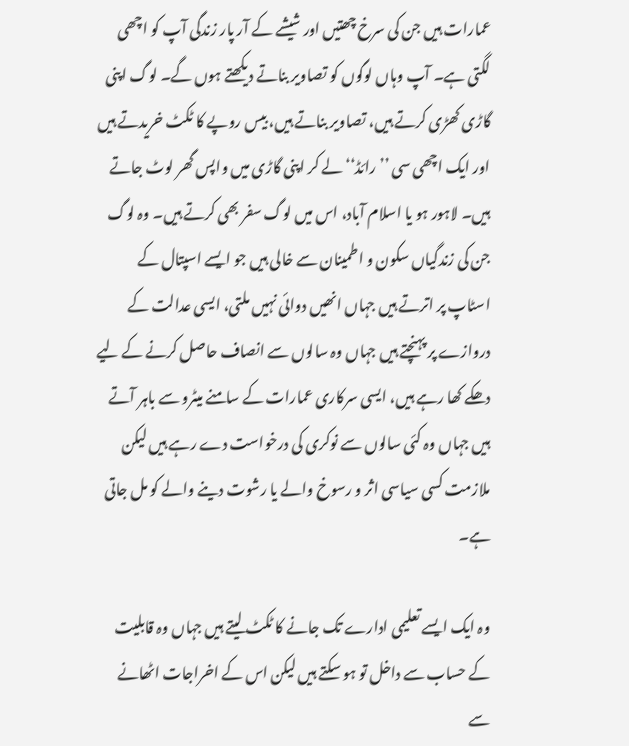عمارات ہیں جن کی سرخ چھتیں اور شیشے کے آر پار زندگی آپ کو اچھی لگتی ہے۔ آپ وہاں لوگوں کو تصاویر بناتے دیکھتے ہوں گے۔ لوگ اپنی گاڑی کھڑی کرتے ہیں، تصاویر بناتے ہیں، بیس روپے کا ٹکٹ خریدتے ہیں اور ایک اچھی سی ’’رائڈ‘‘ لے کر اپنی گاڑی میں واپس گھر لوٹ جاتے ہیں۔ لاہور ہو یا اسلام آباد، اس میں لوگ سفر بھی کرتے ہیں۔ وہ لوگ جن کی زندگیاں سکون و اطمینان سے خالی ہیں جو ایسے اسپتال کے اسٹاپ پر اترتے ہیں جہاں انھیں دوائی نہیں ملتی، ایسی عدالت کے دروازے پر پہنچتے ہیں جہاں وہ سالوں سے انصاف حاصل کرنے کے لیے دھکے کھا رہے ہیں، ایسی سرکاری عمارات کے سامنے میٹرو سے باہر آتے ہیں جہاں وہ کئی سالوں سے نوکری کی درخواست دے رہے ہیں لیکن ملازمت کسی سیاسی اثر و رسوخ والے یا رشوت دینے والے کو مل جاتی ہے۔

وہ ایک ایسے تعلیمی ادارے تک جانے کا ٹکٹ لیتے ہیں جہاں وہ قابلیت کے حساب سے داخل تو ہو سکتے ہیں لیکن اس کے اخراجات اٹھانے سے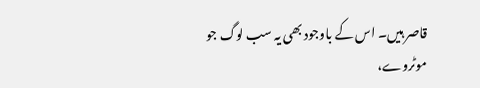قاصر ہیں۔ اس کے باوجود بھی یہ سب لوگ جو موٹروے،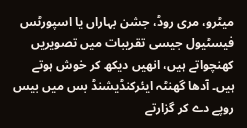میٹرو، مری روڈ، جشن بہاراں یا اسپورٹس فیسٹیول جیسی تقریبات میں تصویریں کھنچواتے ہیں، انھیں دیکھ کر خوش ہوتے ہیں۔ آدھا گھنٹہ ایئرکنڈیشنڈ بس میں بیس روپے دے کر گزارتے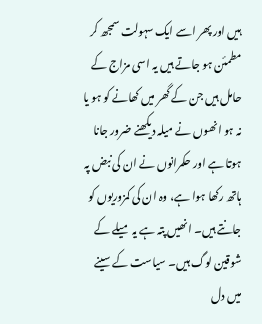ہیں اور پھر اسے ایک سہولت سمجھ کر مطمئن ہو جاتے ہیں یہ اسی مزاج کے حامل ہیں جن کے گھر میں کھانے کو ہو یا نہ ہو انھوں نے میلہ دیکھنے ضرور جانا ہوتا ہے اور حکمرانوں نے ان کی نبض پہ ہاتھ رکھا ہوا ہے، وہ ان کی کمزوریوں کو جانتے ہیں۔ انھیں پتہ ہے یہ میلے کے شوقین لوگ ہیں۔ سیاست کے سینے میں دل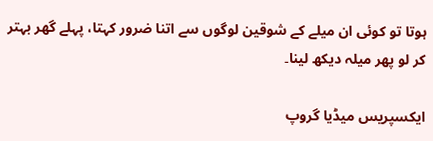ہوتا تو کوئی ان میلے کے شوقین لوگوں سے اتنا ضرور کہتا، پہلے گھر بہتر کر لو پھر میلہ دیکھ لینا۔

ایکسپریس میڈیا گروپ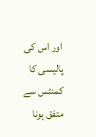اور اس کی پالیسی کا کمنٹس سے متفق ہونا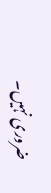ضروری نہیں۔